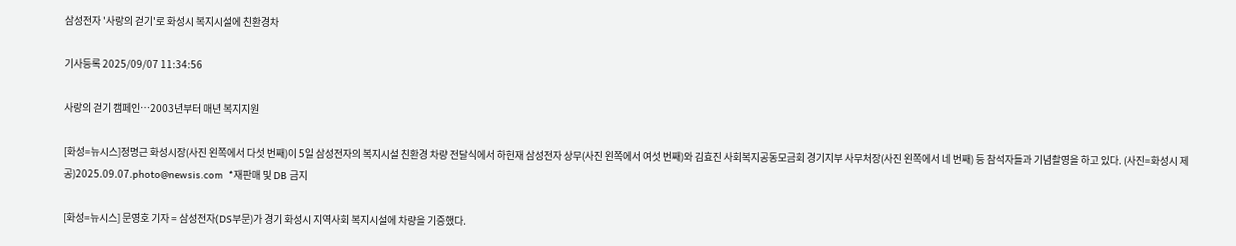삼성전자 '사랑의 걷기'로 화성시 복지시설에 친환경차

기사등록 2025/09/07 11:34:56

사랑의 걷기 캠페인…2003년부터 매년 복지지원

[화성=뉴시스]정명근 화성시장(사진 왼쪽에서 다섯 번째)이 5일 삼성전자의 복지시설 친환경 차량 전달식에서 하헌재 삼성전자 상무(사진 왼쪽에서 여섯 번째)와 김효진 사회복지공동모금회 경기지부 사무처장(사진 왼쪽에서 네 번째) 등 참석자들과 기념촬영을 하고 있다. (사진=화성시 제공)2025.09.07.photo@newsis.com  *재판매 및 DB 금지

[화성=뉴시스] 문영호 기자 = 삼성전자(DS부문)가 경기 화성시 지역사회 복지시설에 차량을 기증했다.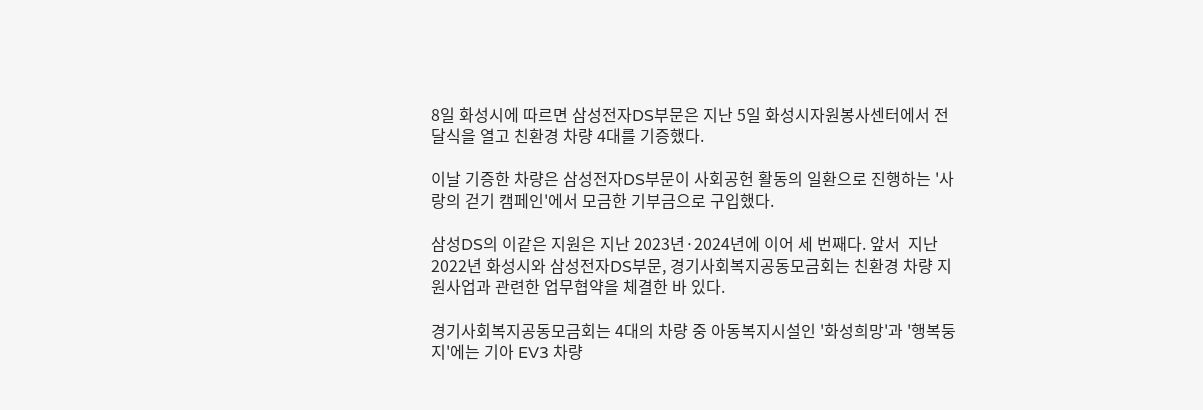8일 화성시에 따르면 삼성전자DS부문은 지난 5일 화성시자원봉사센터에서 전달식을 열고 친환경 차량 4대를 기증했다.

이날 기증한 차량은 삼성전자DS부문이 사회공헌 활동의 일환으로 진행하는 '사랑의 걷기 캠페인'에서 모금한 기부금으로 구입했다.

삼성DS의 이같은 지원은 지난 2023년·2024년에 이어 세 번째다. 앞서  지난 2022년 화성시와 삼성전자DS부문, 경기사회복지공동모금회는 친환경 차량 지원사업과 관련한 업무협약을 체결한 바 있다.

경기사회복지공동모금회는 4대의 차량 중 아동복지시설인 '화성희망'과 '행복둥지'에는 기아 EV3 차량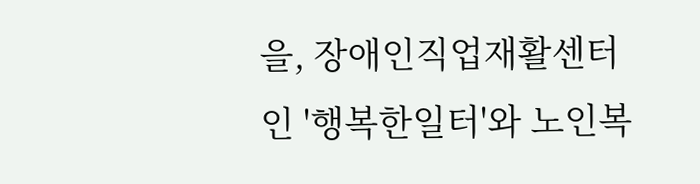을, 장애인직업재활센터인 '행복한일터'와 노인복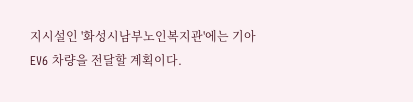지시설인 '화성시남부노인복지관'에는 기아 EV6 차량을 전달할 계획이다.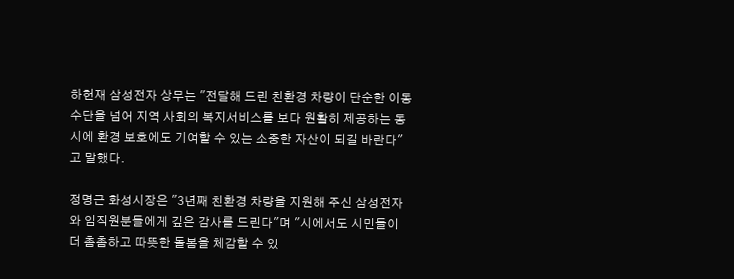하헌재 삼성전자 상무는 "전달해 드린 친환경 차량이 단순한 이동 수단을 넘어 지역 사회의 복지서비스를 보다 원활히 제공하는 동시에 환경 보호에도 기여할 수 있는 소중한 자산이 되길 바란다"고 말했다.

정명근 화성시장은 "3년째 친환경 차량을 지원해 주신 삼성전자와 임직원분들에게 깊은 감사를 드린다"며 "시에서도 시민들이 더 촘촘하고 따뜻한 돌봄을 체감할 수 있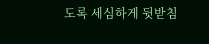도록 세심하게 뒷받침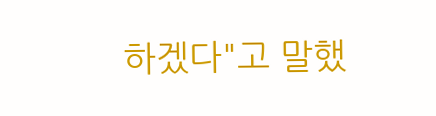하겠다"고 말했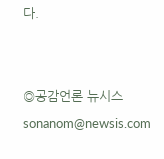다.


◎공감언론 뉴시스 sonanom@newsis.com